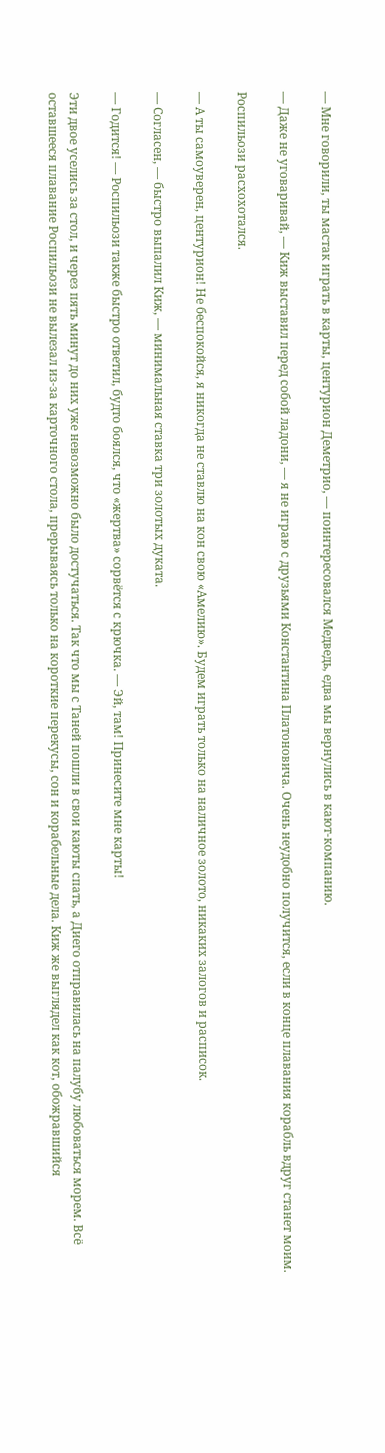— Мне говорили, ты мастак играть в карты, центурион Деметрио, — поинтересовался Медведь, едва мы вернулись в кают-компанию.

— Даже не уговаривай, — Киж выставил перед собой ладони, — я не играю с друзьями Константина Платоновича. Очень неудобно получится, если в конце плавания корабль вдруг станет моим.

Роспильози расхохотался.

— А ты самоуверен, центурион! Не беспокойся, я никогда не ставлю на кон свою «Амелию». Будем играть только на наличное золото, никаких залогов и расписок.

— Согласен, — быстро выпалил Киж, — минимальная ставка три золотых дуката.

— Годится! — Роспильози также быстро ответил, будто боялся, что «жертва» сорвётся с крючка. — Эй, там! Принесите мне карты!

Эти двое уселись за стол, и через пять минут до них уже невозможно было достучаться. Так что мы с Таней пошли в свои каюты спать, а Диего отправилась на палубу любоваться морем. Всё оставшееся плавание Роспильози не вылезал из-за карточного стола, прерываясь только на короткие перекусы, сон и корабельные дела. Киж же выглядел как кот, обожравшийся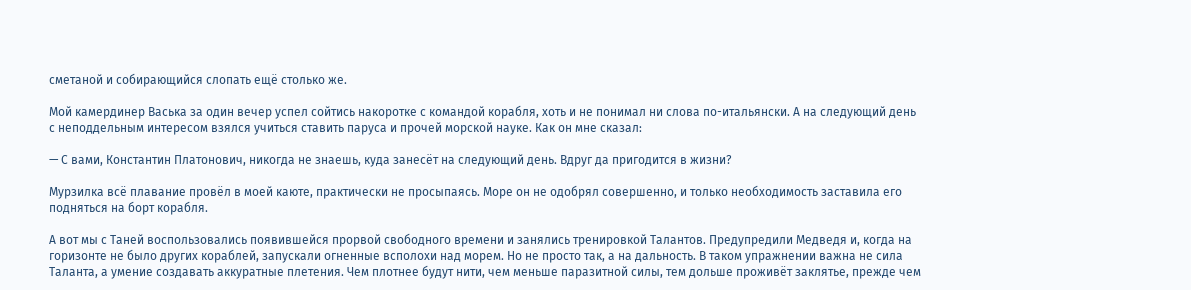сметаной и собирающийся слопать ещё столько же.

Мой камердинер Васька за один вечер успел сойтись накоротке с командой корабля, хоть и не понимал ни слова по-итальянски. А на следующий день с неподдельным интересом взялся учиться ставить паруса и прочей морской науке. Как он мне сказал:

— С вами, Константин Платонович, никогда не знаешь, куда занесёт на следующий день. Вдруг да пригодится в жизни?

Мурзилка всё плавание провёл в моей каюте, практически не просыпаясь. Море он не одобрял совершенно, и только необходимость заставила его подняться на борт корабля.

А вот мы с Таней воспользовались появившейся прорвой свободного времени и занялись тренировкой Талантов. Предупредили Медведя и, когда на горизонте не было других кораблей, запускали огненные всполохи над морем. Но не просто так, а на дальность. В таком упражнении важна не сила Таланта, а умение создавать аккуратные плетения. Чем плотнее будут нити, чем меньше паразитной силы, тем дольше проживёт заклятье, прежде чем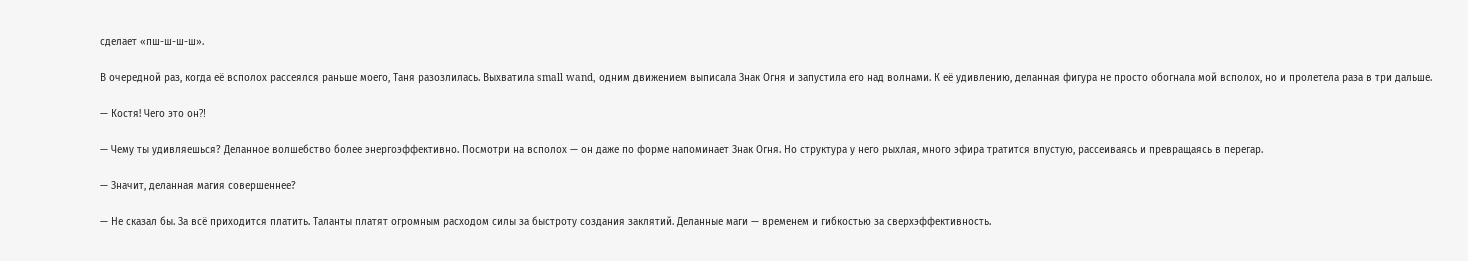сделает «пш-ш-ш-ш».

В очередной раз, когда её всполох рассеялся раньше моего, Таня разозлилась. Выхватила small wand, одним движением выписала Знак Огня и запустила его над волнами. К её удивлению, деланная фигура не просто обогнала мой всполох, но и пролетела раза в три дальше.

— Костя! Чего это он⁈

— Чему ты удивляешься? Деланное волшебство более энергоэффективно. Посмотри на всполох — он даже по форме напоминает Знак Огня. Но структура у него рыхлая, много эфира тратится впустую, рассеиваясь и превращаясь в перегар.

— Значит, деланная магия совершеннее?

— Не сказал бы. За всё приходится платить. Таланты платят огромным расходом силы за быстроту создания заклятий. Деланные маги — временем и гибкостью за сверхэффективность.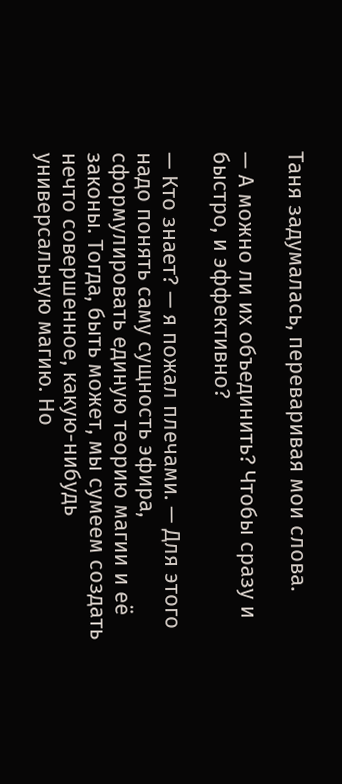Таня задумалась, переваривая мои слова.

— А можно ли их объединить? Чтобы сразу и быстро, и эффективно?

— Кто знает? — я пожал плечами. — Для этого надо понять саму сущность эфира, сформулировать единую теорию магии и её законы. Тогда, быть может, мы сумеем создать нечто совершенное, какую-нибудь универсальную магию. Но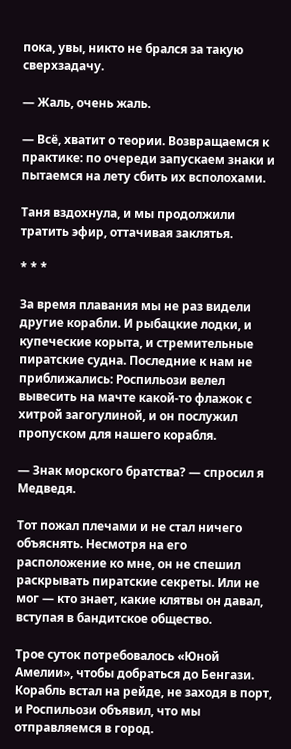пока, увы, никто не брался за такую сверхзадачу.

— Жаль, очень жаль.

— Всё, хватит о теории. Возвращаемся к практике: по очереди запускаем знаки и пытаемся на лету сбить их всполохами.

Таня вздохнула, и мы продолжили тратить эфир, оттачивая заклятья.

* * *

За время плавания мы не раз видели другие корабли. И рыбацкие лодки, и купеческие корыта, и стремительные пиратские судна. Последние к нам не приближались: Роспильози велел вывесить на мачте какой-то флажок с хитрой загогулиной, и он послужил пропуском для нашего корабля.

— Знак морского братства? — спросил я Медведя.

Тот пожал плечами и не стал ничего объяснять. Несмотря на его расположение ко мне, он не спешил раскрывать пиратские секреты. Или не мог — кто знает, какие клятвы он давал, вступая в бандитское общество.

Трое суток потребовалось «Юной Амелии», чтобы добраться до Бенгази. Корабль встал на рейде, не заходя в порт, и Роспильози объявил, что мы отправляемся в город.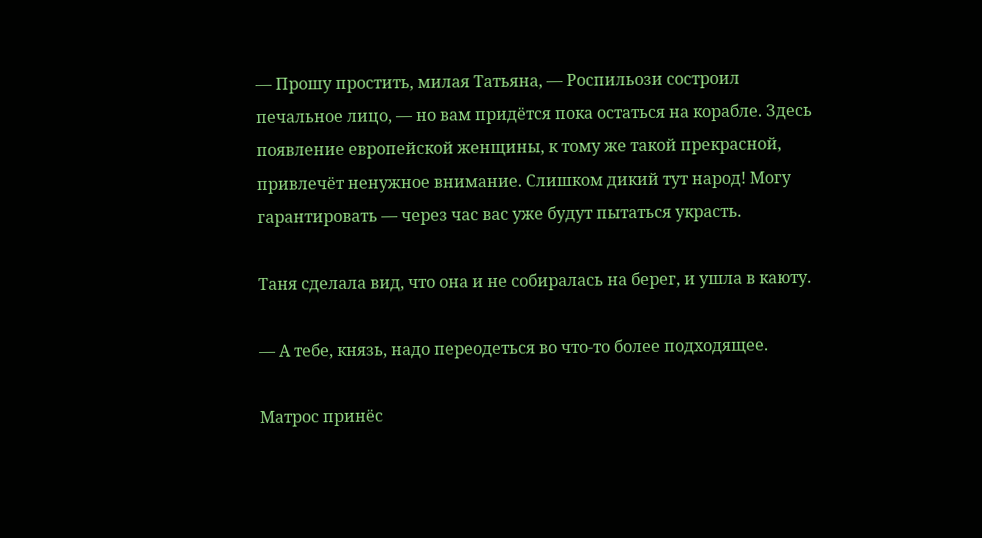— Прошу простить, милая Татьяна, — Роспильози состроил печальное лицо, — но вам придётся пока остаться на корабле. Здесь появление европейской женщины, к тому же такой прекрасной, привлечёт ненужное внимание. Слишком дикий тут народ! Могу гарантировать — через час вас уже будут пытаться украсть.

Таня сделала вид, что она и не собиралась на берег, и ушла в каюту.

— А тебе, князь, надо переодеться во что-то более подходящее.

Матрос принёс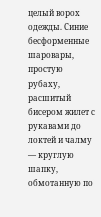целый ворох одежды. Синие бесформенные шаровары, простую рубаху, расшитый бисером жилет с рукавами до локтей и чалму — круглую шапку, обмотанную по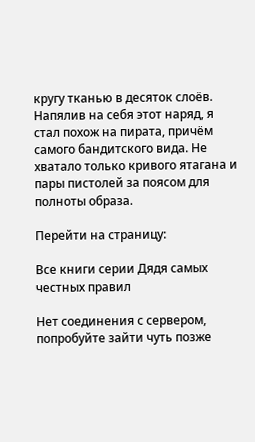кругу тканью в десяток слоёв. Напялив на себя этот наряд, я стал похож на пирата, причём самого бандитского вида. Не хватало только кривого ятагана и пары пистолей за поясом для полноты образа.

Перейти на страницу:

Все книги серии Дядя самых честных правил

Нет соединения с сервером, попробуйте зайти чуть позже